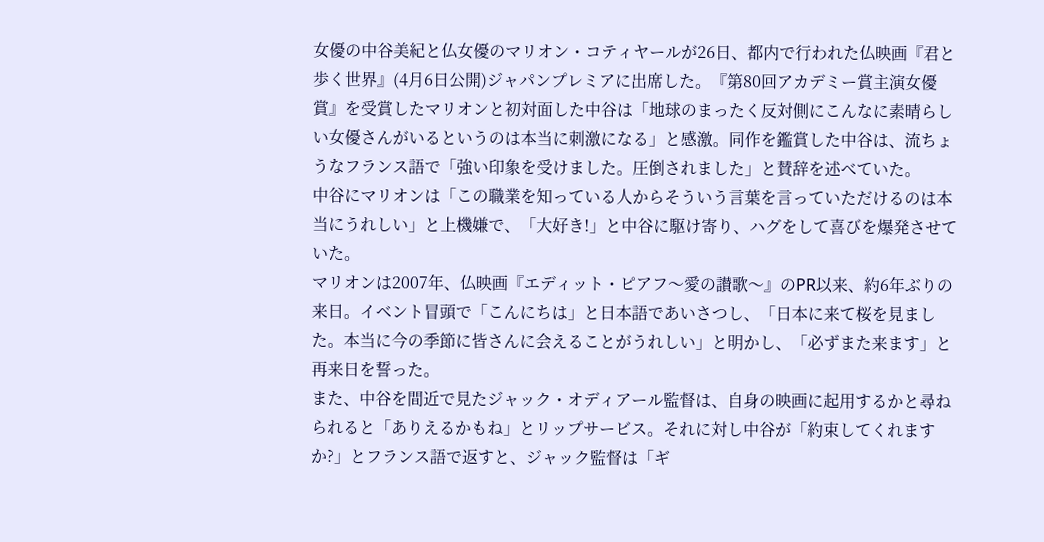女優の中谷美紀と仏女優のマリオン・コティヤールが26日、都内で行われた仏映画『君と歩く世界』(4月6日公開)ジャパンプレミアに出席した。『第80回アカデミー賞主演女優賞』を受賞したマリオンと初対面した中谷は「地球のまったく反対側にこんなに素晴らしい女優さんがいるというのは本当に刺激になる」と感激。同作を鑑賞した中谷は、流ちょうなフランス語で「強い印象を受けました。圧倒されました」と賛辞を述べていた。
中谷にマリオンは「この職業を知っている人からそういう言葉を言っていただけるのは本当にうれしい」と上機嫌で、「大好き!」と中谷に駆け寄り、ハグをして喜びを爆発させていた。
マリオンは2007年、仏映画『エディット・ピアフ〜愛の讃歌〜』のPR以来、約6年ぶりの来日。イベント冒頭で「こんにちは」と日本語であいさつし、「日本に来て桜を見ました。本当に今の季節に皆さんに会えることがうれしい」と明かし、「必ずまた来ます」と再来日を誓った。
また、中谷を間近で見たジャック・オディアール監督は、自身の映画に起用するかと尋ねられると「ありえるかもね」とリップサービス。それに対し中谷が「約束してくれますか?」とフランス語で返すと、ジャック監督は「ギ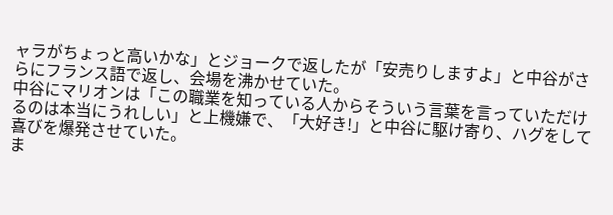ャラがちょっと高いかな」とジョークで返したが「安売りしますよ」と中谷がさらにフランス語で返し、会場を沸かせていた。
中谷にマリオンは「この職業を知っている人からそういう言葉を言っていただけるのは本当にうれしい」と上機嫌で、「大好き!」と中谷に駆け寄り、ハグをして喜びを爆発させていた。
ま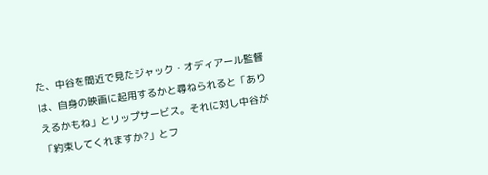た、中谷を間近で見たジャック・オディアール監督は、自身の映画に起用するかと尋ねられると「ありえるかもね」とリップサービス。それに対し中谷が「約束してくれますか?」とフ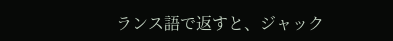ランス語で返すと、ジャック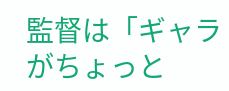監督は「ギャラがちょっと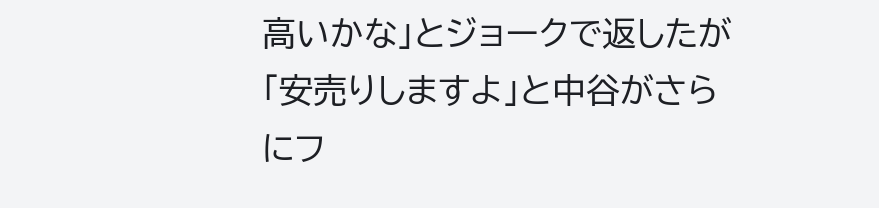高いかな」とジョークで返したが「安売りしますよ」と中谷がさらにフ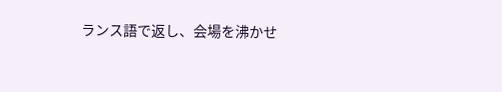ランス語で返し、会場を沸かせ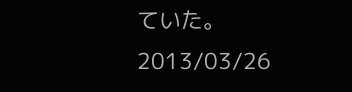ていた。
2013/03/26